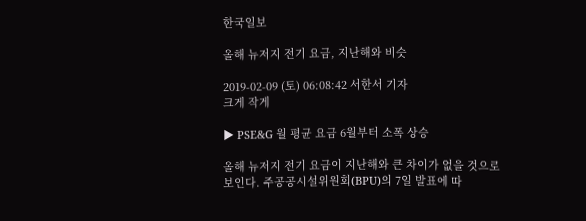한국일보

올해 뉴저지 전기 요금, 지난해와 비슷

2019-02-09 (토) 06:08:42 서한서 기자
크게 작게

▶ PSE&G 월 평균 요금 6월부터 소폭 상승

올해 뉴저지 전기 요금이 지난해와 큰 차이가 없을 것으로 보인다. 주공공시설위원회(BPU)의 7일 발표에 따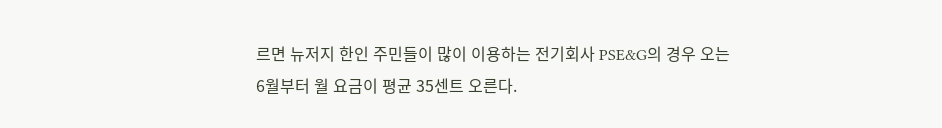르면 뉴저지 한인 주민들이 많이 이용하는 전기회사 PSE&G의 경우 오는 6월부터 월 요금이 평균 35센트 오른다.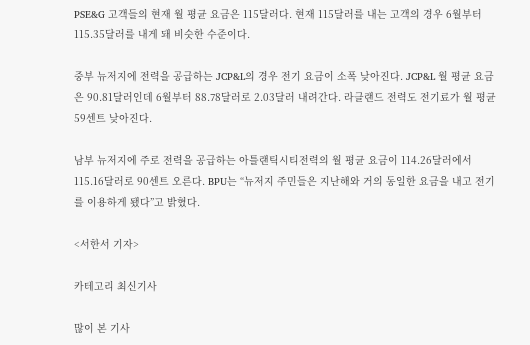PSE&G 고객들의 현재 월 평균 요금은 115달러다. 현재 115달러를 내는 고객의 경우 6월부터 115.35달러를 내게 돼 비슷한 수준이다.

중부 뉴저지에 전력을 공급하는 JCP&L의 경우 전기 요금이 소폭 낮아진다. JCP&L 월 평균 요금은 90.81달러인데 6월부터 88.78달러로 2.03달러 내려간다. 라클랜드 전력도 전기료가 월 평균 59센트 낮아진다.

남부 뉴저지에 주로 전력을 공급하는 아틀랜틱시티전력의 월 평균 요금이 114.26달러에서 115.16달러로 90센트 오른다. BPU는 “뉴저지 주민들은 지난해와 거의 동일한 요금을 내고 전기를 이용하게 됐다”고 밝혔다.

<서한서 기자>

카테고리 최신기사

많이 본 기사